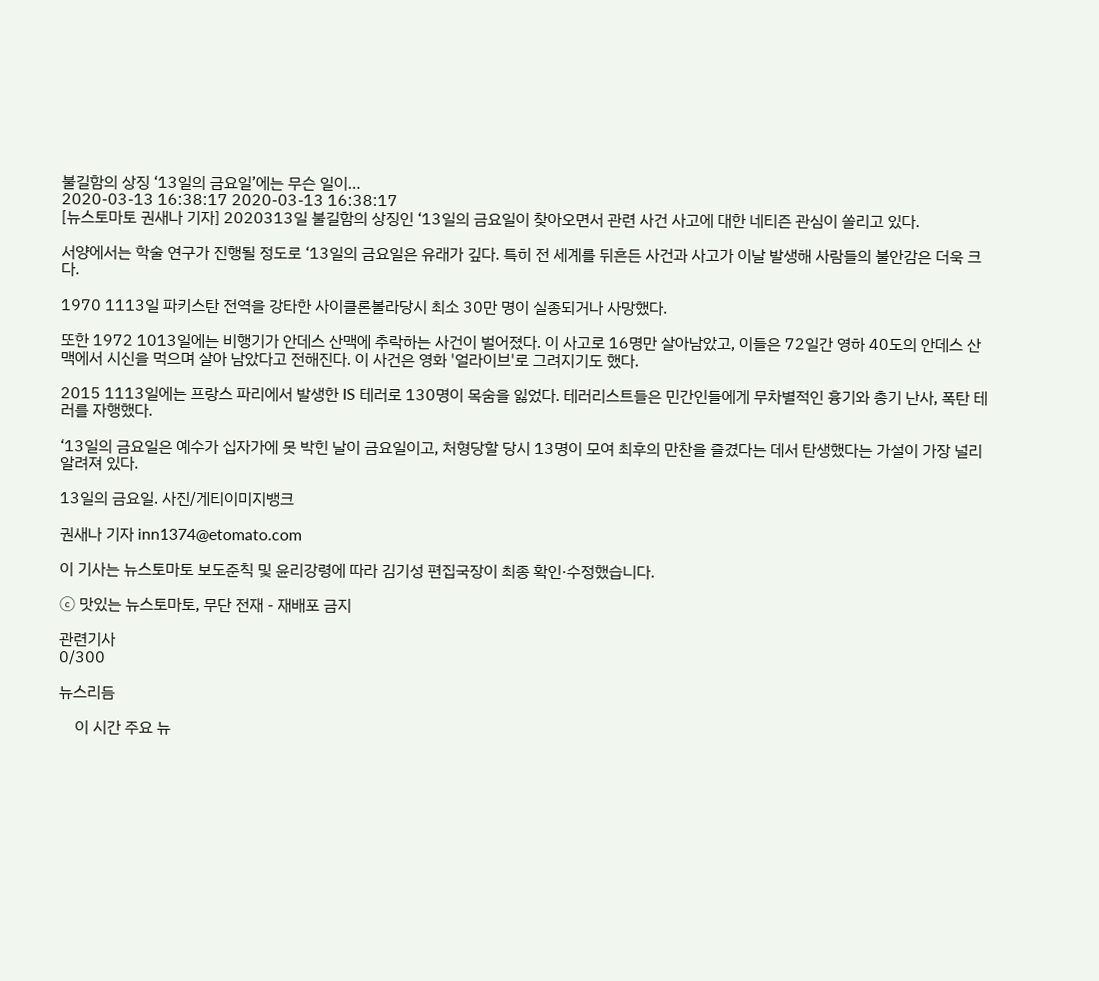불길함의 상징 ‘13일의 금요일’에는 무슨 일이…
2020-03-13 16:38:17 2020-03-13 16:38:17
[뉴스토마토 권새나 기자] 2020313일 불길함의 상징인 ‘13일의 금요일이 찾아오면서 관련 사건 사고에 대한 네티즌 관심이 쏠리고 있다.

서양에서는 학술 연구가 진행될 정도로 ‘13일의 금요일은 유래가 깊다. 특히 전 세계를 뒤흔든 사건과 사고가 이날 발생해 사람들의 불안감은 더욱 크다.

1970 1113일 파키스탄 전역을 강타한 사이클론볼라당시 최소 30만 명이 실종되거나 사망했다.

또한 1972 1013일에는 비행기가 안데스 산맥에 추락하는 사건이 벌어졌다. 이 사고로 16명만 살아남았고, 이들은 72일간 영하 40도의 안데스 산맥에서 시신을 먹으며 살아 남았다고 전해진다. 이 사건은 영화 '얼라이브'로 그려지기도 했다.

2015 1113일에는 프랑스 파리에서 발생한 IS 테러로 130명이 목숨을 잃었다. 테러리스트들은 민간인들에게 무차별적인 흉기와 총기 난사, 폭탄 테러를 자행했다.

‘13일의 금요일은 예수가 십자가에 못 박힌 날이 금요일이고, 처형당할 당시 13명이 모여 최후의 만찬을 즐겼다는 데서 탄생했다는 가설이 가장 널리 알려져 있다.

13일의 금요일. 사진/게티이미지뱅크

권새나 기자 inn1374@etomato.com

이 기사는 뉴스토마토 보도준칙 및 윤리강령에 따라 김기성 편집국장이 최종 확인·수정했습니다.

ⓒ 맛있는 뉴스토마토, 무단 전재 - 재배포 금지

관련기사
0/300

뉴스리듬

    이 시간 주요 뉴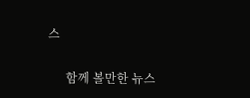스

      함께 볼만한 뉴스